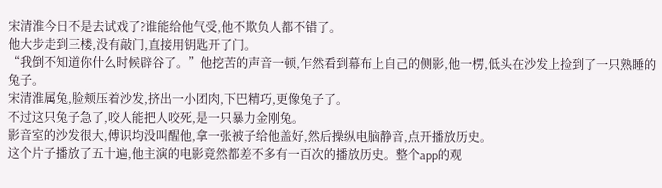宋清淮今日不是去试戏了?谁能给他气受,他不欺负人都不错了。
他大步走到三楼,没有敲门,直接用钥匙开了门。
“我倒不知道你什么时候辟谷了。”他挖苦的声音一顿,乍然看到幕布上自己的侧影,他一楞,低头在沙发上捡到了一只熟睡的兔子。
宋清淮属兔,脸颊压着沙发,挤出一小团肉,下巴精巧,更像兔子了。
不过这只兔子急了,咬人能把人咬死,是一只暴力金刚兔。
影音室的沙发很大,傅识均没叫醒他,拿一张被子给他盖好,然后操纵电脑静音,点开播放历史。
这个片子播放了五十遍,他主演的电影竟然都差不多有一百次的播放历史。整个app的观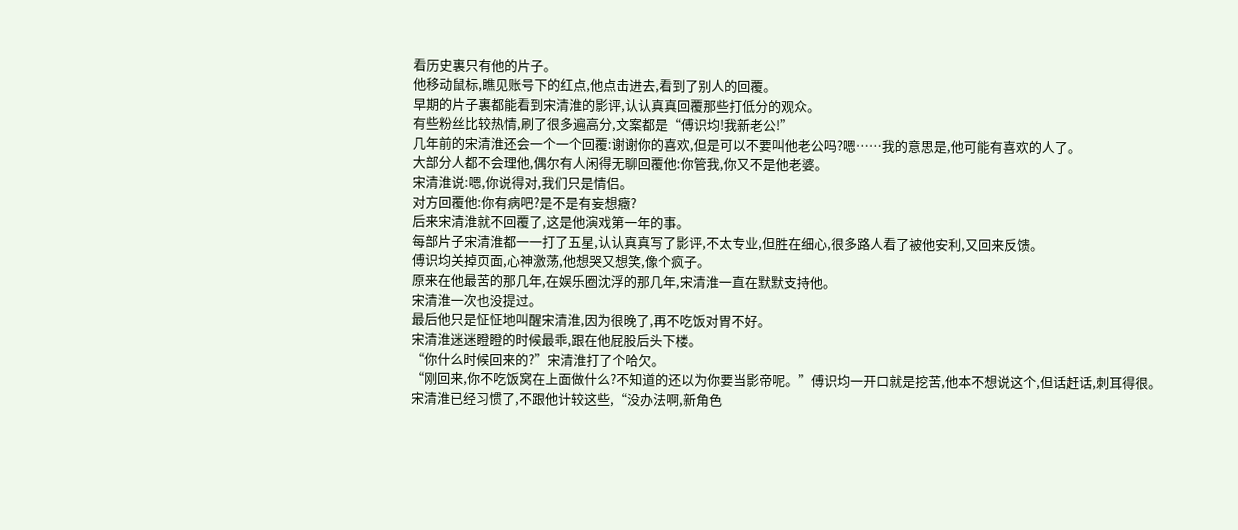看历史裏只有他的片子。
他移动鼠标,瞧见账号下的红点,他点击进去,看到了别人的回覆。
早期的片子裏都能看到宋清淮的影评,认认真真回覆那些打低分的观众。
有些粉丝比较热情,刷了很多遍高分,文案都是“傅识均!我新老公!”
几年前的宋清淮还会一个一个回覆:谢谢你的喜欢,但是可以不要叫他老公吗?嗯……我的意思是,他可能有喜欢的人了。
大部分人都不会理他,偶尔有人闲得无聊回覆他:你管我,你又不是他老婆。
宋清淮说:嗯,你说得对,我们只是情侣。
对方回覆他:你有病吧?是不是有妄想癥?
后来宋清淮就不回覆了,这是他演戏第一年的事。
每部片子宋清淮都一一打了五星,认认真真写了影评,不太专业,但胜在细心,很多路人看了被他安利,又回来反馈。
傅识均关掉页面,心神激荡,他想哭又想笑,像个疯子。
原来在他最苦的那几年,在娱乐圈沈浮的那几年,宋清淮一直在默默支持他。
宋清淮一次也没提过。
最后他只是怔怔地叫醒宋清淮,因为很晚了,再不吃饭对胃不好。
宋清淮迷迷瞪瞪的时候最乖,跟在他屁股后头下楼。
“你什么时候回来的?”宋清淮打了个哈欠。
“刚回来,你不吃饭窝在上面做什么?不知道的还以为你要当影帝呢。”傅识均一开口就是挖苦,他本不想说这个,但话赶话,刺耳得很。
宋清淮已经习惯了,不跟他计较这些,“没办法啊,新角色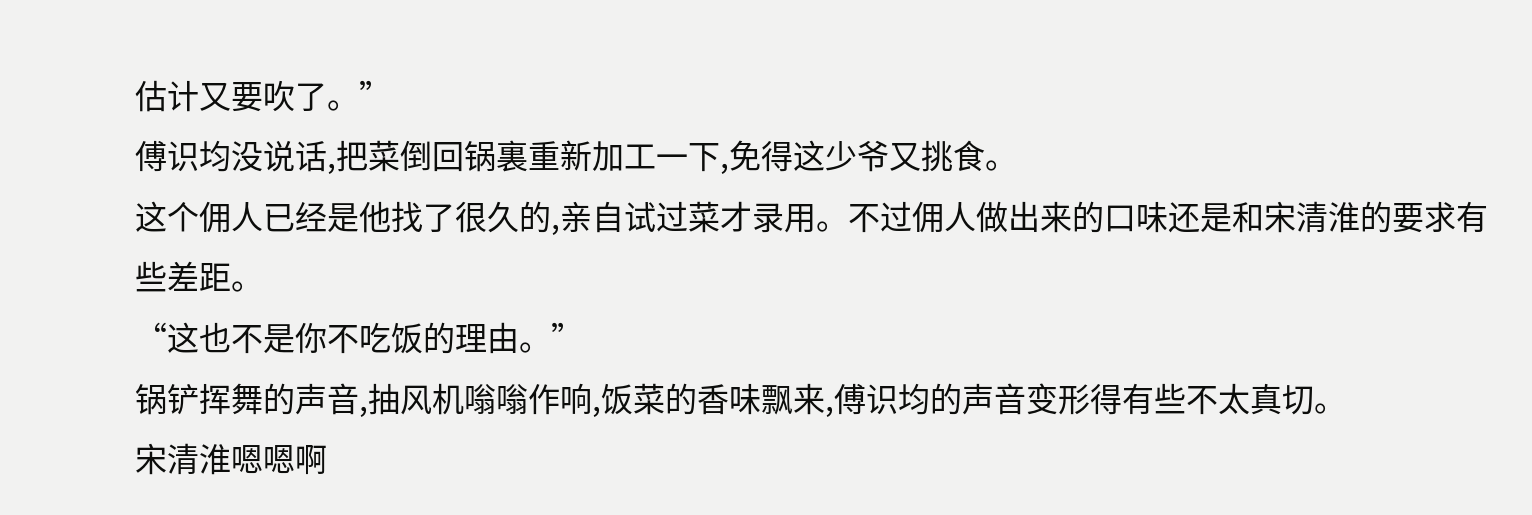估计又要吹了。”
傅识均没说话,把菜倒回锅裏重新加工一下,免得这少爷又挑食。
这个佣人已经是他找了很久的,亲自试过菜才录用。不过佣人做出来的口味还是和宋清淮的要求有些差距。
“这也不是你不吃饭的理由。”
锅铲挥舞的声音,抽风机嗡嗡作响,饭菜的香味飘来,傅识均的声音变形得有些不太真切。
宋清淮嗯嗯啊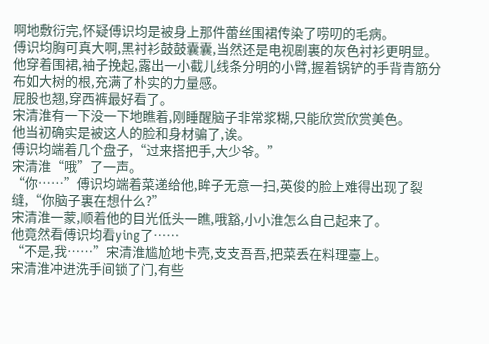啊地敷衍完,怀疑傅识均是被身上那件蕾丝围裙传染了唠叨的毛病。
傅识均胸可真大啊,黑衬衫鼓鼓囊囊,当然还是电视剧裏的灰色衬衫更明显。
他穿着围裙,袖子挽起,露出一小截儿线条分明的小臂,握着锅铲的手背青筋分布如大树的根,充满了朴实的力量感。
屁股也翘,穿西裤最好看了。
宋清淮有一下没一下地瞧着,刚睡醒脑子非常浆糊,只能欣赏欣赏美色。
他当初确实是被这人的脸和身材骗了,诶。
傅识均端着几个盘子,“过来搭把手,大少爷。”
宋清淮“哦”了一声。
“你……”傅识均端着菜递给他,眸子无意一扫,英俊的脸上难得出现了裂缝,“你脑子裏在想什么?”
宋清淮一蒙,顺着他的目光低头一瞧,哦豁,小小淮怎么自己起来了。
他竟然看傅识均看ying了……
“不是,我……”宋清淮尴尬地卡壳,支支吾吾,把菜丢在料理臺上。
宋清淮冲进洗手间锁了门,有些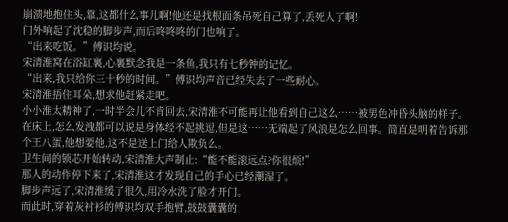崩溃地抱住头,靠,这都什么事儿啊!他还是找根面条吊死自己算了,丢死人了啊!
门外响起了沈稳的脚步声,而后咚咚咚的门也响了。
“出来吃饭。”傅识均说。
宋清淮窝在浴缸裏,心裏默念我是一条鱼,我只有七秒钟的记忆。
“出来,我只给你三十秒的时间。”傅识均声音已经失去了一些耐心。
宋清淮捂住耳朵,想求他赶紧走吧。
小小淮太精神了,一时半会儿不肯回去,宋清淮不可能再让他看到自己这么……被男色冲昏头脑的样子。
在床上,怎么发洩都可以说是身体经不起挑逗,但是这……无端起了风浪是怎么回事。简直是明着告诉那个王八蛋,他想要他,这不是送上门给人欺负么。
卫生间的锁芯开始转动,宋清淮大声制止:“能不能滚远点?你很烦!”
那人的动作停下来了,宋清淮这才发现自己的手心已经潮湿了。
脚步声远了,宋清淮缓了很久,用冷水洗了脸才开门。
而此时,穿着灰衬衫的傅识均双手抱臂,鼓鼓囊囊的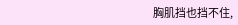胸肌挡也挡不住,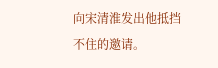向宋清淮发出他抵挡不住的邀请。